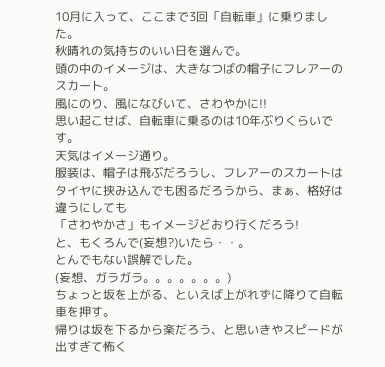10月に入って、ここまで3回「自転車」に乗りました。
秋晴れの気持ちのいい日を選んで。
頭の中のイメージは、大きなつばの帽子にフレアーのスカート。
風にのり、風になびいて、さわやかに!!
思い起こせば、自転車に乗るのは10年ぶりくらいです。
天気はイメージ通り。
服装は、帽子は飛ぶだろうし、フレアーのスカートは
タイヤに挟み込んでも困るだろうから、まぁ、格好は違うにしても
「さわやかさ」もイメージどおり行くだろう!
と、もくろんで(妄想?)いたら・・。
とんでもない誤解でした。
(妄想、ガラガラ。。。。。。。)
ちょっと坂を上がる、といえば上がれずに降りて自転車を押す。
帰りは坂を下るから楽だろう、と思いきやスピードが出すぎて怖く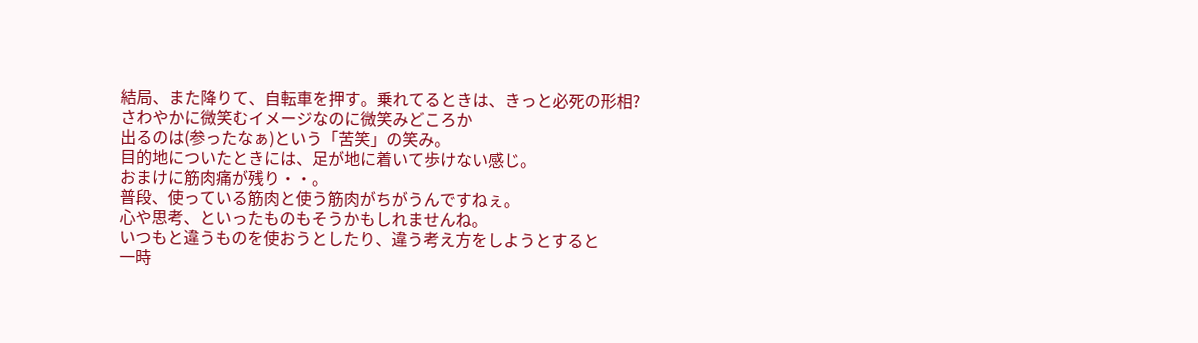結局、また降りて、自転車を押す。乗れてるときは、きっと必死の形相?
さわやかに微笑むイメージなのに微笑みどころか
出るのは(参ったなぁ)という「苦笑」の笑み。
目的地についたときには、足が地に着いて歩けない感じ。
おまけに筋肉痛が残り・・。
普段、使っている筋肉と使う筋肉がちがうんですねぇ。
心や思考、といったものもそうかもしれませんね。
いつもと違うものを使おうとしたり、違う考え方をしようとすると
一時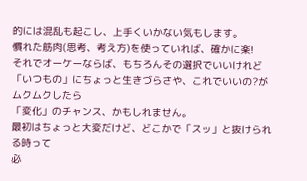的には混乱も起こし、上手くいかない気もします。
慣れた筋肉(思考、考え方)を使っていれば、確かに楽!
それでオーケーならば、もちろんその選択でいいけれど
「いつもの」にちょっと生きづらさや、これでいいの?がムクムクしたら
「変化」のチャンス、かもしれません。
最初はちょっと大変だけど、どこかで「スッ」と抜けられる時って
必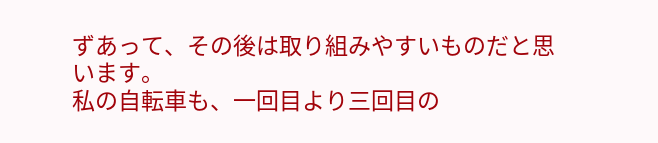ずあって、その後は取り組みやすいものだと思います。
私の自転車も、一回目より三回目の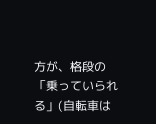方が、格段の
「乗っていられる」(自転車は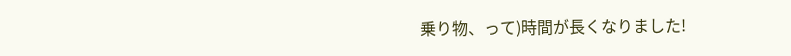乗り物、って)時間が長くなりました!